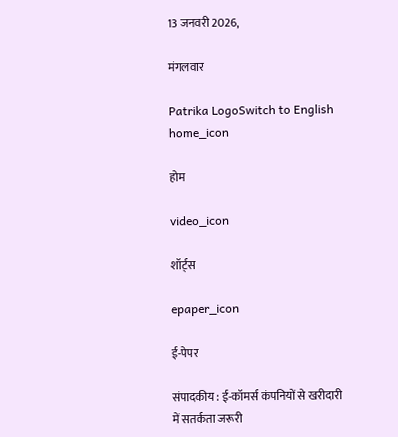13 जनवरी 2026,

मंगलवार

Patrika LogoSwitch to English
home_icon

होम

video_icon

शॉर्ट्स

epaper_icon

ई-पेपर

संपादकीय : ई-कॉमर्स कंपनियों से खरीदारी में सतर्कता जरूरी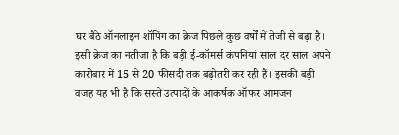घर बैठे ऑनलाइन शॉपिंग का क्रेज पिछले कुछ वर्षों में तेजी से बढ़ा है। इसी क्रेज का नतीजा है कि बड़ी ई-कॉमर्स कंपनियां साल दर साल अपने कारोबार में 15 से 20 फीसदी तक बढ़ोतरी कर रही हैं। इसकी बड़ी वजह यह भी है कि सस्ते उत्पादों के आकर्षक ऑफर आमजन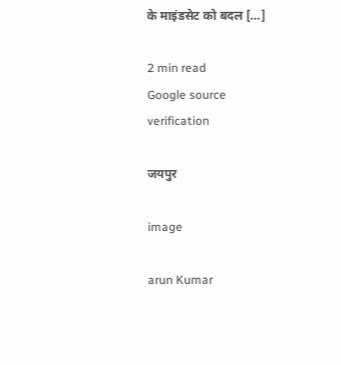के माइंडसेट को बदल […]

2 min read
Google source verification

जयपुर

image

arun Kumar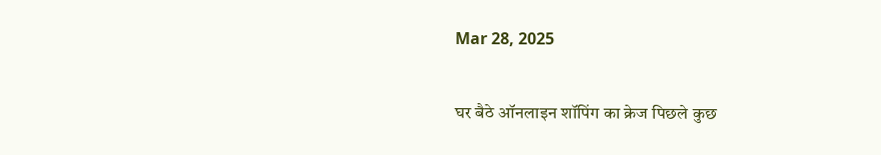Mar 28, 2025

घर बैठे ऑनलाइन शॉपिंग का क्रेज पिछले कुछ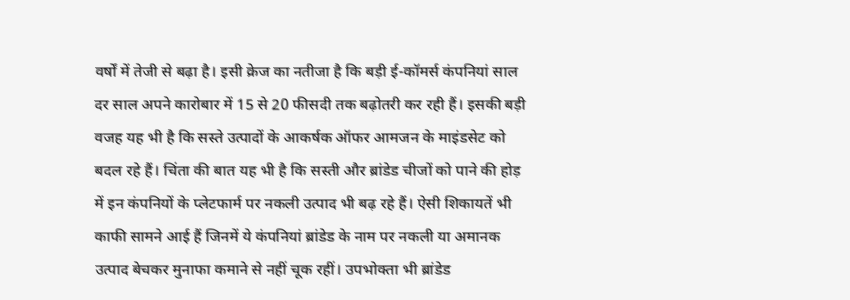वर्षों में तेजी से बढ़ा है। इसी क्रेज का नतीजा है कि बड़ी ई-कॉमर्स कंपनियां साल दर साल अपने कारोबार में 15 से 20 फीसदी तक बढ़ोतरी कर रही हैं। इसकी बड़ी वजह यह भी है कि सस्ते उत्पादों के आकर्षक ऑफर आमजन के माइंडसेट को बदल रहे हैं। चिंता की बात यह भी है कि सस्ती और ब्रांडेड चीजों को पाने की होड़ में इन कंपनियों के प्लेटफार्म पर नकली उत्पाद भी बढ़ रहे हैं। ऐसी शिकायतें भी काफी सामने आई हैं जिनमें ये कंपनियां ब्रांडेड के नाम पर नकली या अमानक उत्पाद बेचकर मुनाफा कमाने से नहीं चूक रहीं। उपभोक्ता भी ब्रांडेड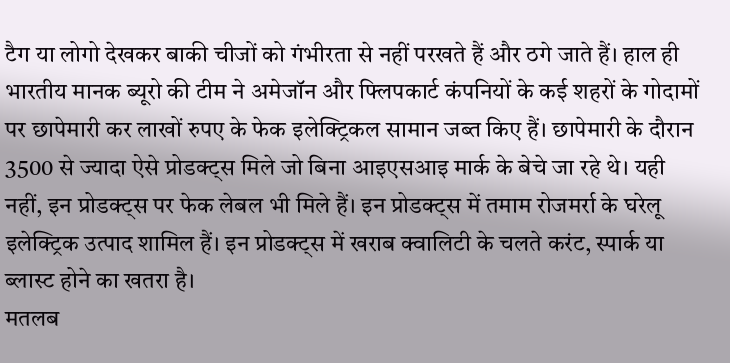टैग या लोगो देखकर बाकी चीजों को गंभीरता से नहीं परखते हैं और ठगे जाते हैं। हाल ही भारतीय मानक ब्यूरो की टीम ने अमेजॉन और फ्लिपकार्ट कंपनियों के कई शहरों के गोदामों पर छापेमारी कर लाखों रुपए के फेक इलेक्ट्रिकल सामान जब्त किए हैं। छापेमारी के दौरान 3500 से ज्यादा ऐसे प्रोडक्ट्स मिले जो बिना आइएसआइ मार्क के बेचे जा रहे थे। यही नहीं, इन प्रोडक्ट्स पर फेक लेबल भी मिले हैं। इन प्रोडक्ट्स में तमाम रोजमर्रा के घरेलू इलेक्ट्रिक उत्पाद शामिल हैं। इन प्रोडक्ट्स में खराब क्वालिटी के चलते करंट, स्पार्क या ब्लास्ट होने का खतरा है।
मतलब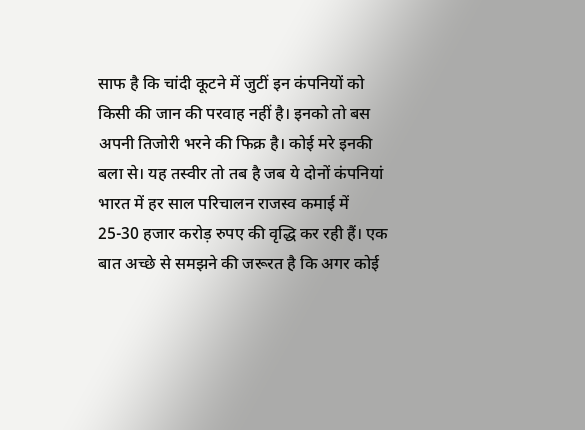साफ है कि चांदी कूटने में जुटीं इन कंपनियों को किसी की जान की परवाह नहीं है। इनको तो बस अपनी तिजोरी भरने की फिक्र है। कोई मरे इनकी बला से। यह तस्वीर तो तब है जब ये दोनों कंपनियां भारत में हर साल परिचालन राजस्व कमाई में 25-30 हजार करोड़ रुपए की वृद्धि कर रही हैं। एक बात अच्छे से समझने की जरूरत है कि अगर कोई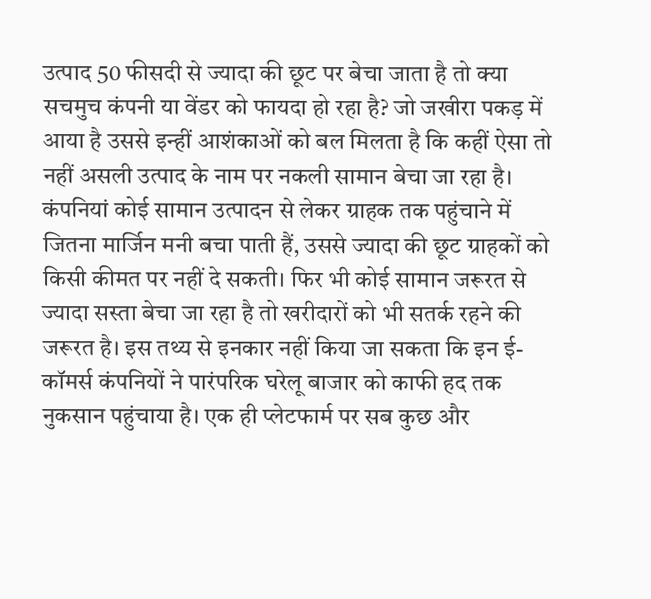उत्पाद 50 फीसदी से ज्यादा की छूट पर बेचा जाता है तो क्या सचमुच कंपनी या वेंडर को फायदा हो रहा है? जो जखीरा पकड़ में आया है उससे इन्हीं आशंकाओं को बल मिलता है कि कहीं ऐसा तो नहीं असली उत्पाद के नाम पर नकली सामान बेचा जा रहा है। कंपनियां कोई सामान उत्पादन से लेकर ग्राहक तक पहुंचाने में जितना मार्जिन मनी बचा पाती हैं, उससे ज्यादा की छूट ग्राहकों को किसी कीमत पर नहीं दे सकती। फिर भी कोई सामान जरूरत से ज्यादा सस्ता बेचा जा रहा है तो खरीदारों को भी सतर्क रहने की जरूरत है। इस तथ्य से इनकार नहीं किया जा सकता कि इन ई-कॉमर्स कंपनियों ने पारंपरिक घरेलू बाजार को काफी हद तक नुकसान पहुंचाया है। एक ही प्लेटफार्म पर सब कुछ और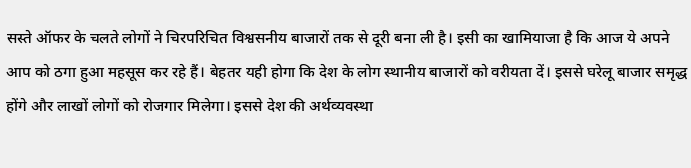सस्ते ऑफर के चलते लोगों ने चिरपरिचित विश्वसनीय बाजारों तक से दूरी बना ली है। इसी का खामियाजा है कि आज ये अपने आप को ठगा हुआ महसूस कर रहे हैं। बेहतर यही होगा कि देश के लोग स्थानीय बाजारों को वरीयता दें। इससे घरेलू बाजार समृद्ध होंगे और लाखों लोगों को रोजगार मिलेगा। इससे देश की अर्थव्यवस्था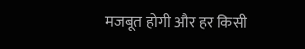मजबूत होगी और हर किसी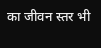का जीवन स्तर भी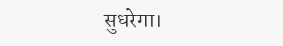सुधरेगा।